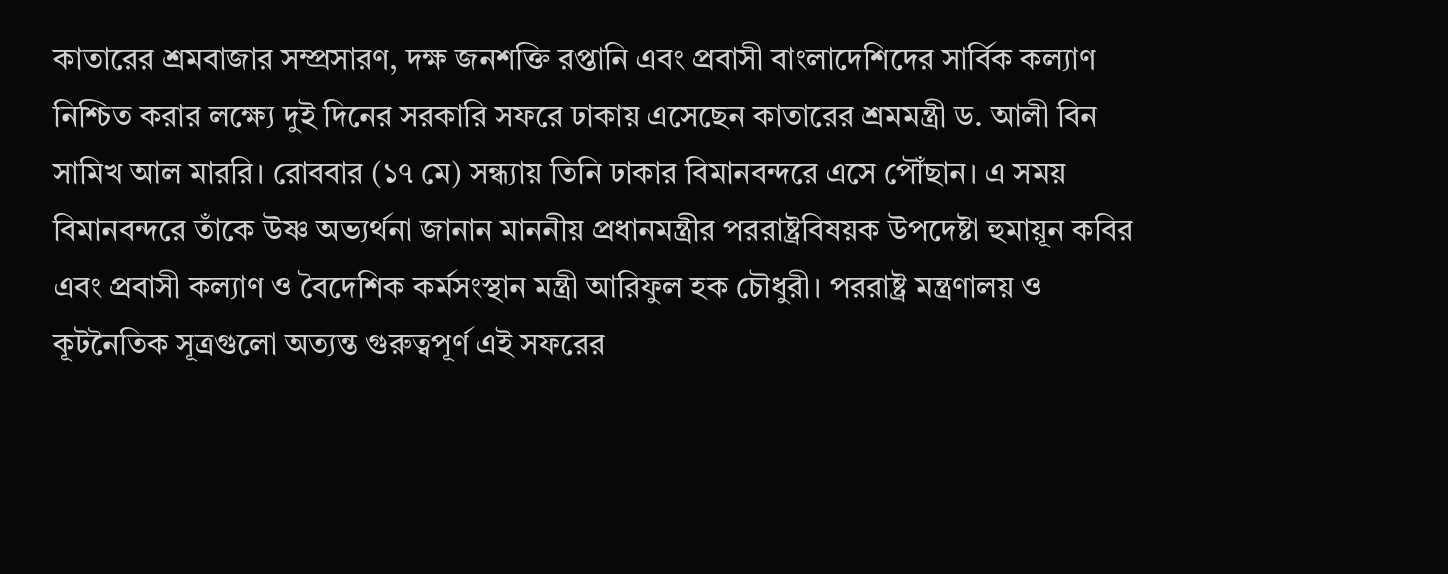কাতারের শ্রমবাজার সম্প্রসারণ, দক্ষ জনশক্তি রপ্তানি এবং প্রবাসী বাংলাদেশিদের সার্বিক কল্যাণ নিশ্চিত করার লক্ষ্যে দুই দিনের সরকারি সফরে ঢাকায় এসেছেন কাতারের শ্রমমন্ত্রী ড. আলী বিন সামিখ আল মাররি। রোববার (১৭ মে) সন্ধ্যায় তিনি ঢাকার বিমানবন্দরে এসে পৌঁছান। এ সময় বিমানবন্দরে তাঁকে উষ্ণ অভ্যর্থনা জানান মাননীয় প্রধানমন্ত্রীর পররাষ্ট্রবিষয়ক উপদেষ্টা হুমায়ূন কবির এবং প্রবাসী কল্যাণ ও বৈদেশিক কর্মসংস্থান মন্ত্রী আরিফুল হক চৌধুরী। পররাষ্ট্র মন্ত্রণালয় ও কূটনৈতিক সূত্রগুলো অত্যন্ত গুরুত্বপূর্ণ এই সফরের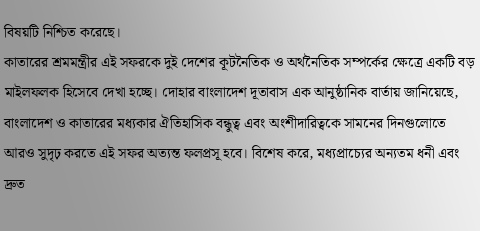বিষয়টি নিশ্চিত করেছে।
কাতারের শ্রমমন্ত্রীর এই সফরকে দুই দেশের কূটনৈতিক ও অর্থনৈতিক সম্পর্কের ক্ষেত্রে একটি বড় মাইলফলক হিসেবে দেখা হচ্ছে। দোহার বাংলাদেশ দূতাবাস এক আনুষ্ঠানিক বার্তায় জানিয়েছে, বাংলাদেশ ও কাতারের মধ্যকার ঐতিহাসিক বন্ধুত্ব এবং অংশীদারিত্বকে সামনের দিনগুলোতে আরও সুদৃঢ় করতে এই সফর অত্যন্ত ফলপ্রসূ হবে। বিশেষ করে, মধ্যপ্রাচ্যের অন্যতম ধনী এবং দ্রুত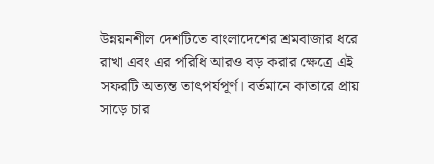উন্নয়নশীল দেশটিতে বাংলাদেশের শ্রমবাজার ধরে রাখা এবং এর পরিধি আরও বড় করার ক্ষেত্রে এই সফরটি অত্যন্ত তাৎপর্যপূর্ণ। বর্তমানে কাতারে প্রায় সাড়ে চার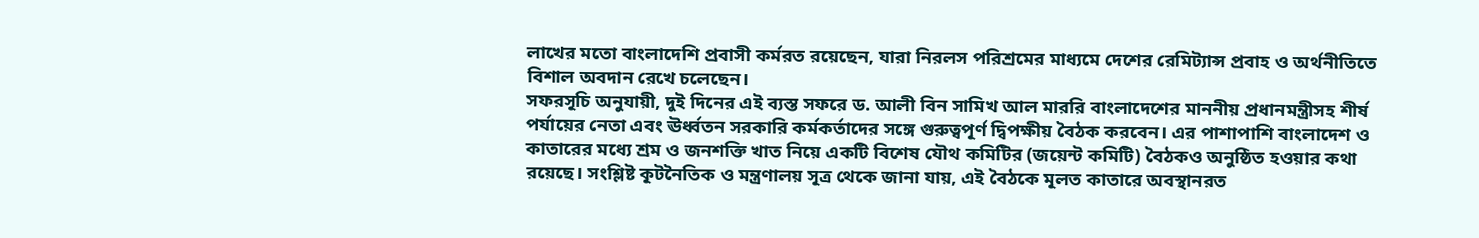লাখের মতো বাংলাদেশি প্রবাসী কর্মরত রয়েছেন, যারা নিরলস পরিশ্রমের মাধ্যমে দেশের রেমিট্যান্স প্রবাহ ও অর্থনীতিতে বিশাল অবদান রেখে চলেছেন।
সফরসূচি অনুযায়ী, দুই দিনের এই ব্যস্ত সফরে ড. আলী বিন সামিখ আল মাররি বাংলাদেশের মাননীয় প্রধানমন্ত্রীসহ শীর্ষ পর্যায়ের নেতা এবং ঊর্ধ্বতন সরকারি কর্মকর্তাদের সঙ্গে গুরুত্বপূর্ণ দ্বিপক্ষীয় বৈঠক করবেন। এর পাশাপাশি বাংলাদেশ ও কাতারের মধ্যে শ্রম ও জনশক্তি খাত নিয়ে একটি বিশেষ যৌথ কমিটির (জয়েন্ট কমিটি) বৈঠকও অনুষ্ঠিত হওয়ার কথা রয়েছে। সংশ্লিষ্ট কূটনৈতিক ও মন্ত্রণালয় সূত্র থেকে জানা যায়, এই বৈঠকে মূলত কাতারে অবস্থানরত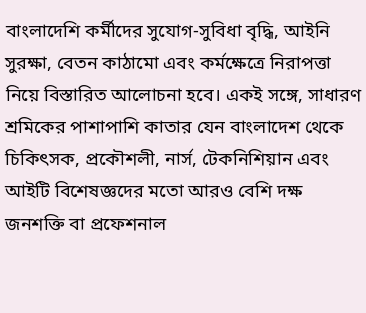বাংলাদেশি কর্মীদের সুযোগ-সুবিধা বৃদ্ধি, আইনি সুরক্ষা, বেতন কাঠামো এবং কর্মক্ষেত্রে নিরাপত্তা নিয়ে বিস্তারিত আলোচনা হবে। একই সঙ্গে, সাধারণ শ্রমিকের পাশাপাশি কাতার যেন বাংলাদেশ থেকে চিকিৎসক, প্রকৌশলী, নার্স, টেকনিশিয়ান এবং আইটি বিশেষজ্ঞদের মতো আরও বেশি দক্ষ জনশক্তি বা প্রফেশনাল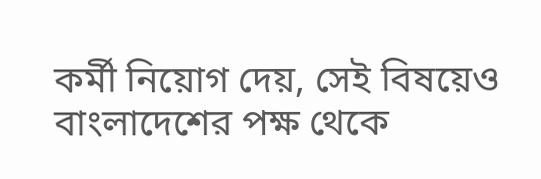কর্মী নিয়োগ দেয়, সেই বিষয়েও বাংলাদেশের পক্ষ থেকে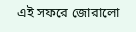এই সফরে জোরালো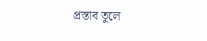প্রস্তাব তুলে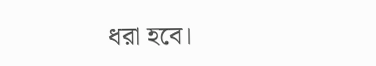ধরা হবে।